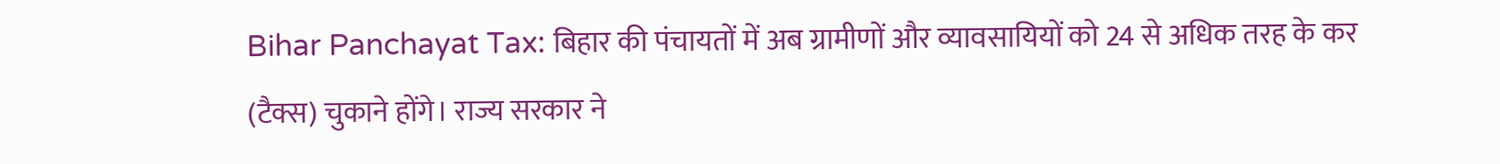Bihar Panchayat Tax: बिहार की पंचायतों में अब ग्रामीणों और व्यावसायियों को 24 से अधिक तरह के कर (टैक्स) चुकाने होंगे। राज्य सरकार ने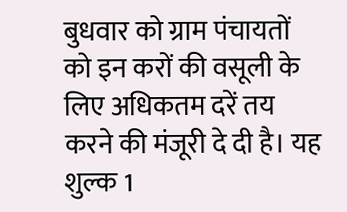बुधवार को ग्राम पंचायतों को इन करों की वसूली के लिए अधिकतम दरें तय करने की मंजूरी दे दी है। यह शुल्क 1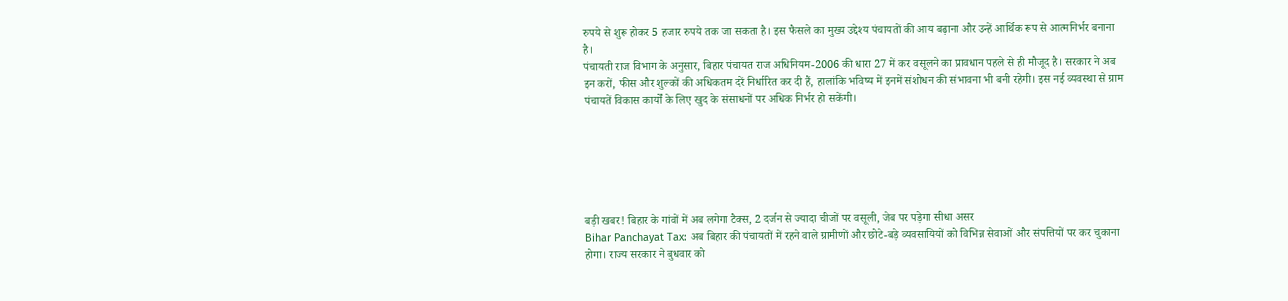रुपये से शुरू होकर 5 हजार रुपये तक जा सकता है। इस फैसले का मुख्य उद्देश्य पंचायतों की आय बढ़ाना और उन्हें आर्थिक रूप से आत्मनिर्भर बनाना है।
पंचायती राज विभाग के अनुसार, बिहार पंचायत राज अधिनियम-2006 की धारा 27 में कर वसूलने का प्रावधान पहले से ही मौजूद है। सरकार ने अब इन करों, फीस और शुल्कों की अधिकतम दरें निर्धारित कर दी हैं, हालांकि भविष्य में इनमें संशोधन की संभावना भी बनी रहेगी। इस नई व्यवस्था से ग्राम पंचायतें विकास कार्यों के लिए खुद के संसाधनों पर अधिक निर्भर हो सकेंगी।






बड़ी खबर! बिहार के गांवों में अब लगेगा टैक्स, 2 दर्जन से ज्यादा चीजों पर वसूली, जेब पर पड़ेगा सीधा असर
Bihar Panchayat Tax: अब बिहार की पंचायतों में रहने वाले ग्रामीणों और छोटे-बड़े व्यवसायियों को विभिन्न सेवाओं और संपत्तियों पर कर चुकाना होगा। राज्य सरकार ने बुधवार को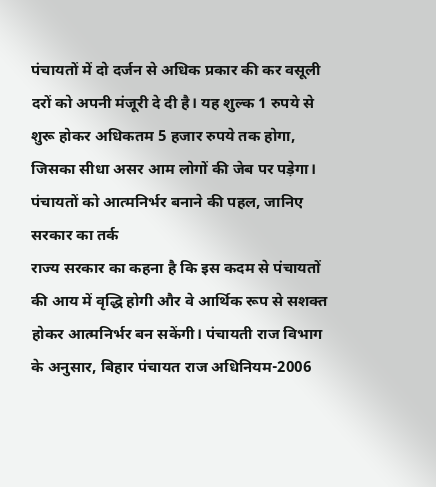पंचायतों में दो दर्जन से अधिक प्रकार की कर वसूली दरों को अपनी मंजूरी दे दी है। यह शुल्क 1 रुपये से शुरू होकर अधिकतम 5 हजार रुपये तक होगा, जिसका सीधा असर आम लोगों की जेब पर पड़ेगा।
पंचायतों को आत्मनिर्भर बनाने की पहल, जानिए सरकार का तर्क
राज्य सरकार का कहना है कि इस कदम से पंचायतों की आय में वृद्धि होगी और वे आर्थिक रूप से सशक्त होकर आत्मनिर्भर बन सकेंगी। पंचायती राज विभाग के अनुसार, बिहार पंचायत राज अधिनियम-2006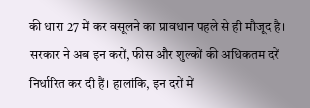की धारा 27 में कर वसूलने का प्रावधान पहले से ही मौजूद है। सरकार ने अब इन करों, फीस और शुल्कों की अधिकतम दरें निर्धारित कर दी हैं। हालांकि, इन दरों में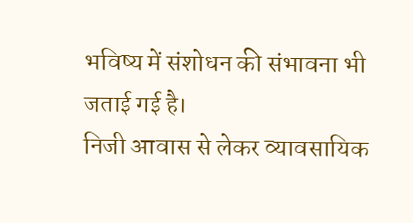भविष्य में संशोधन की संभावना भी जताई गई है।
निजी आवास से लेकर व्यावसायिक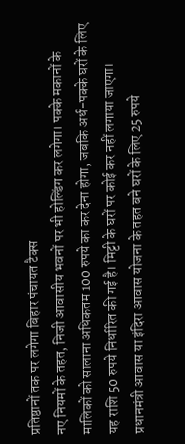प्रतिष्ठानों तक पर लगेगा बिहार पंचायत टैक्स
नए नियमों के तहत, निजी आवासीय भवनों पर भी होल्डिंग कर लगेगा। पक्के मकानों के मालिकों को सालाना अधिकतम 100 रुपये का कर देना होगा, जबकि अर्ध-पक्के घरों के लिए यह राशि 50 रुपये निर्धारित की गई है। मिट्टी के घरों पर कोई कर नहीं लगाया जाएगा। प्रधानमंत्री आवास या इंदिरा आवास योजना के तहत बने घरों के लिए 25 रुपये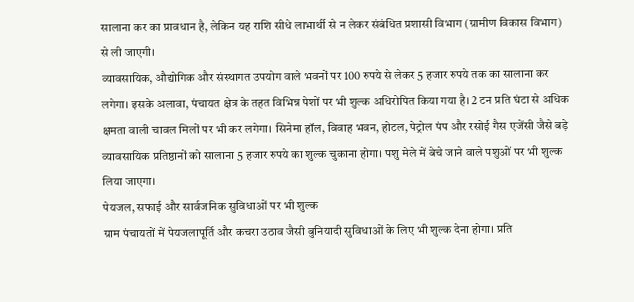सालाना कर का प्रावधान है, लेकिन यह राशि सीधे लाभार्थी से न लेकर संबंधित प्रशासी विभाग (ग्रामीण विकास विभाग) से ली जाएगी।
व्यावसायिक, औद्योगिक और संस्थागत उपयोग वाले भवनों पर 100 रुपये से लेकर 5 हजार रुपये तक का सालाना कर लगेगा। इसके अलावा, पंचायत क्षेत्र के तहत विभिन्न पेशों पर भी शुल्क अधिरोपित किया गया है। 2 टन प्रति घंटा से अधिक क्षमता वाली चावल मिलों पर भी कर लगेगा। सिनेमा हॉल, विवाह भवन, होटल, पेट्रोल पंप और रसोई गैस एजेंसी जैसे बड़े व्यावसायिक प्रतिष्ठानों को सालाना 5 हजार रुपये का शुल्क चुकाना होगा। पशु मेले में बेचे जाने वाले पशुओं पर भी शुल्क लिया जाएगा।
पेयजल, सफाई और सार्वजनिक सुविधाओं पर भी शुल्क
ग्राम पंचायतों में पेयजलापूर्ति और कचरा उठाव जैसी बुनियादी सुविधाओं के लिए भी शुल्क देना होगा। प्रति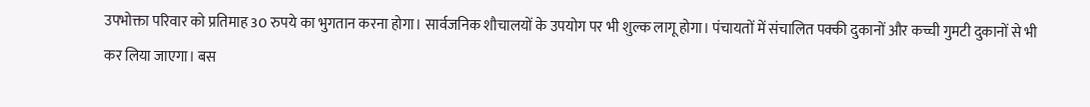उपभोक्ता परिवार को प्रतिमाह 30 रुपये का भुगतान करना होगा। सार्वजनिक शौचालयों के उपयोग पर भी शुल्क लागू होगा। पंचायतों में संचालित पक्की दुकानों और कच्ची गुमटी दुकानों से भी कर लिया जाएगा। बस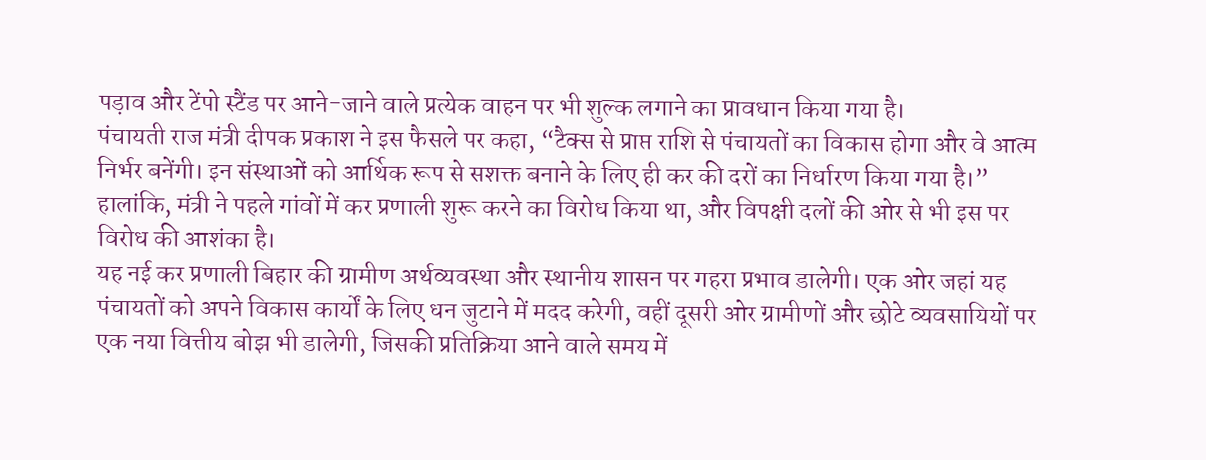पड़ाव और टेंपो स्टैंड पर आने-जाने वाले प्रत्येक वाहन पर भी शुल्क लगाने का प्रावधान किया गया है।
पंचायती राज मंत्री दीपक प्रकाश ने इस फैसले पर कहा, “टैक्स से प्राप्त राशि से पंचायतों का विकास होगा और वे आत्म निर्भर बनेंगी। इन संस्थाओं को आर्थिक रूप से सशक्त बनाने के लिए ही कर की दरों का निर्धारण किया गया है।” हालांकि, मंत्री ने पहले गांवों में कर प्रणाली शुरू करने का विरोध किया था, और विपक्षी दलों की ओर से भी इस पर विरोध की आशंका है।
यह नई कर प्रणाली बिहार की ग्रामीण अर्थव्यवस्था और स्थानीय शासन पर गहरा प्रभाव डालेगी। एक ओर जहां यह पंचायतों को अपने विकास कार्यों के लिए धन जुटाने में मदद करेगी, वहीं दूसरी ओर ग्रामीणों और छोटे व्यवसायियों पर एक नया वित्तीय बोझ भी डालेगी, जिसकी प्रतिक्रिया आने वाले समय में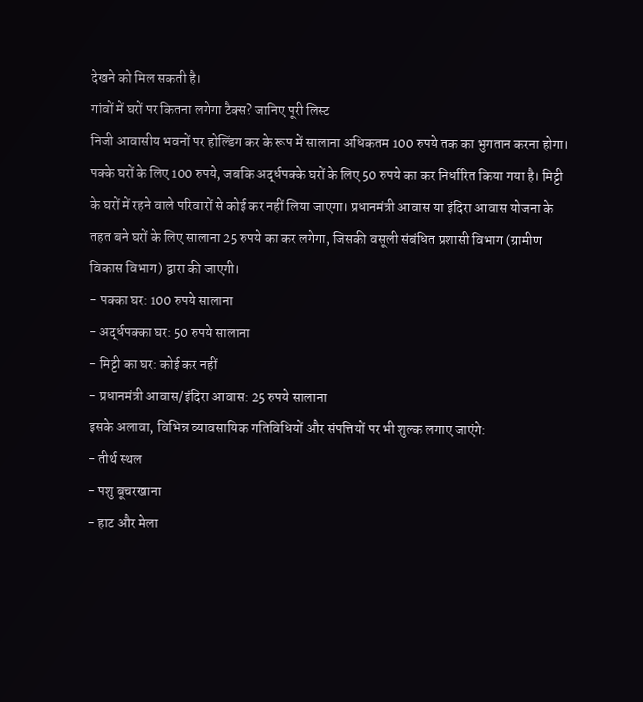देखने को मिल सकती है।
गांवों में घरों पर कितना लगेगा टैक्स? जानिए पूरी लिस्ट
निजी आवासीय भवनों पर होल्डिंग कर के रूप में सालाना अधिकतम 100 रुपये तक का भुगतान करना होगा। पक्के घरों के लिए 100 रुपये, जबकि अर्द्धपक्के घरों के लिए 50 रुपये का कर निर्धारित किया गया है। मिट्टी के घरों में रहने वाले परिवारों से कोई कर नहीं लिया जाएगा। प्रधानमंत्री आवास या इंदिरा आवास योजना के तहत बने घरों के लिए सालाना 25 रुपये का कर लगेगा, जिसकी वसूली संबंधित प्रशासी विभाग (ग्रामीण विकास विभाग) द्वारा की जाएगी।
- पक्का घर: 100 रुपये सालाना
- अर्द्धपक्का घर: 50 रुपये सालाना
- मिट्टी का घर: कोई कर नहीं
- प्रधानमंत्री आवास/इंदिरा आवास: 25 रुपये सालाना
इसके अलावा, विभिन्न व्यावसायिक गतिविधियों और संपत्तियों पर भी शुल्क लगाए जाएंगे:
- तीर्थ स्थल
- पशु बूचरखाना
- हाट और मेला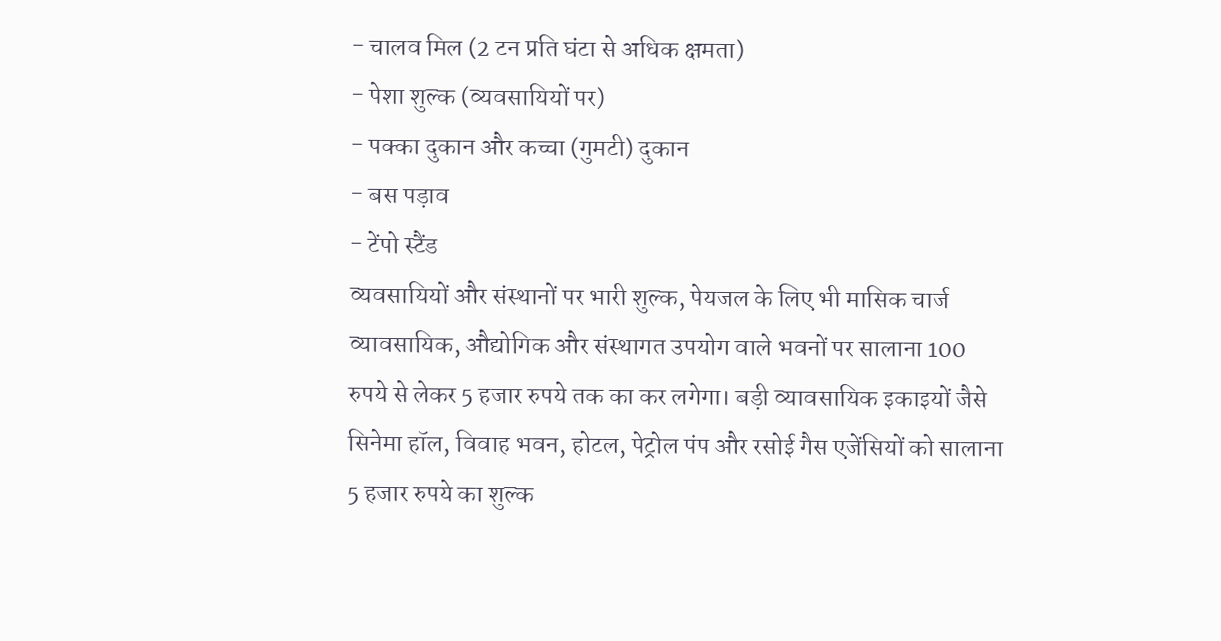- चालव मिल (2 टन प्रति घंटा से अधिक क्षमता)
- पेशा शुल्क (व्यवसायियों पर)
- पक्का दुकान और कच्चा (गुमटी) दुकान
- बस पड़ाव
- टेंपो स्टैंड
व्यवसायियों और संस्थानों पर भारी शुल्क, पेयजल के लिए भी मासिक चार्ज
व्यावसायिक, औद्योगिक और संस्थागत उपयोग वाले भवनों पर सालाना 100 रुपये से लेकर 5 हजार रुपये तक का कर लगेगा। बड़ी व्यावसायिक इकाइयों जैसे सिनेमा हॉल, विवाह भवन, होटल, पेट्रोल पंप और रसोई गैस एजेंसियों को सालाना 5 हजार रुपये का शुल्क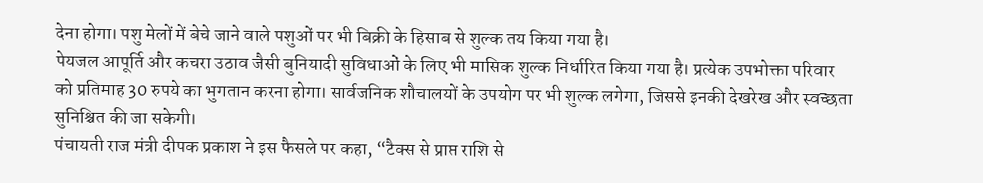देना होगा। पशु मेलों में बेचे जाने वाले पशुओं पर भी बिक्री के हिसाब से शुल्क तय किया गया है।
पेयजल आपूर्ति और कचरा उठाव जैसी बुनियादी सुविधाओं के लिए भी मासिक शुल्क निर्धारित किया गया है। प्रत्येक उपभोक्ता परिवार को प्रतिमाह 30 रुपये का भुगतान करना होगा। सार्वजनिक शौचालयों के उपयोग पर भी शुल्क लगेगा, जिससे इनकी देखरेख और स्वच्छता सुनिश्चित की जा सकेगी।
पंचायती राज मंत्री दीपक प्रकाश ने इस फैसले पर कहा, “टैक्स से प्राप्त राशि से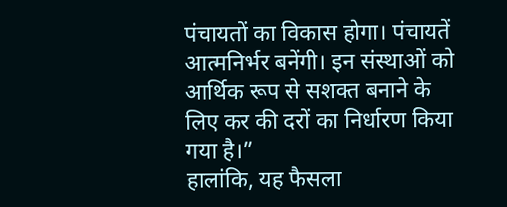पंचायतों का विकास होगा। पंचायतें आत्मनिर्भर बनेंगी। इन संस्थाओं को आर्थिक रूप से सशक्त बनाने के लिए कर की दरों का निर्धारण किया गया है।”
हालांकि, यह फैसला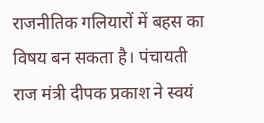राजनीतिक गलियारों में बहस का विषय बन सकता है। पंचायती राज मंत्री दीपक प्रकाश ने स्वयं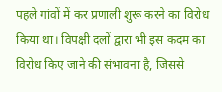पहले गांवों में कर प्रणाली शुरू करने का विरोध किया था। विपक्षी दलों द्वारा भी इस कदम का विरोध किए जाने की संभावना है, जिससे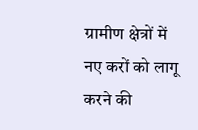ग्रामीण क्षेत्रों में नए करों को लागू करने की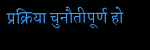प्रक्रिया चुनौतीपूर्ण हो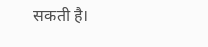सकती है।